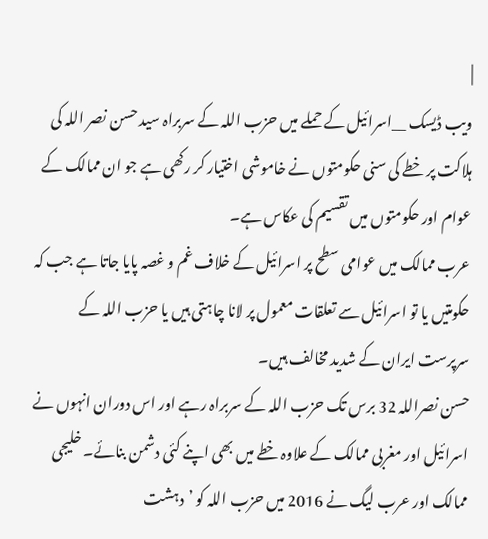|
ویب ڈیسک __اسرائیل کے حملے میں حزب اللہ کے سربراہ سید حسن نصر اللہ کی ہلاکت پر خطے کی سنی حکومتوں نے خاموشی اختیار کر رکھی ہے جو ان ممالک کے عوام اور حکومتوں میں تقسیم کی عکاس ہے۔
عرب ممالک میں عوامی سطح پر اسرائیل کے خلاف غم و غصہ پایا جاتا ہے جب کہ حکومتیں یا تو اسرائیل سے تعلقات معمول پر لانا چاہتی ہیں یا حزب اللہ کے سرپرست ایران کے شدید مخالف ہیں۔
حسن نصراللہ 32 برس تک حزب اللہ کے سربراہ رہے اور اس دوران انہوں نے اسرائیل اور مغربی ممالک کے علاوہ خطے میں بھی اپنے کئی دشمن بنائے۔ خلیجی ممالک اور عرب لیگ نے 2016 میں حزب اللہ کو ’دہشت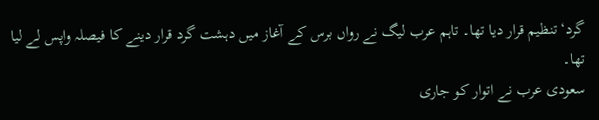گرد‘ تنظیم قرار دیا تھا۔ تاہم عرب لیگ نے رواں برس کے آغاز میں دہشت گرد قرار دینے کا فیصلہ واپس لے لیا تھا۔
سعودی عرب نے اتوار کو جاری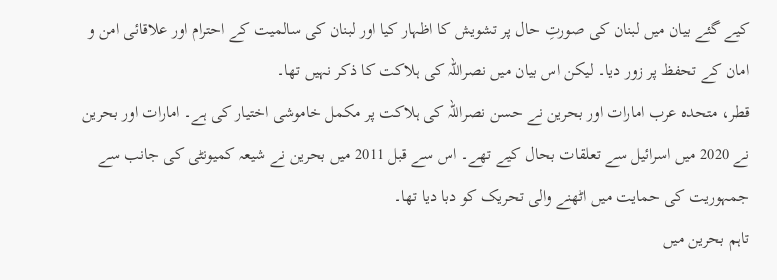کیے گئے بیان میں لبنان کی صورتِ حال پر تشویش کا اظہار کیا اور لبنان کی سالمیت کے احترام اور علاقائی امن و امان کے تحفظ پر زور دیا۔ لیکن اس بیان میں نصراللہ کی ہلاکت کا ذکر نہیں تھا۔
قطر، متحدہ عرب امارات اور بحرین نے حسن نصراللہ کی ہلاکت پر مکمل خاموشی اختیار کی ہے۔ امارات اور بحرین نے 2020 میں اسرائیل سے تعلقات بحال کیے تھے۔ اس سے قبل 2011 میں بحرین نے شیعہ کمیونٹی کی جانب سے جمہوریت کی حمایت میں اٹھنے والی تحریک کو دبا دیا تھا۔
تاہم بحرین میں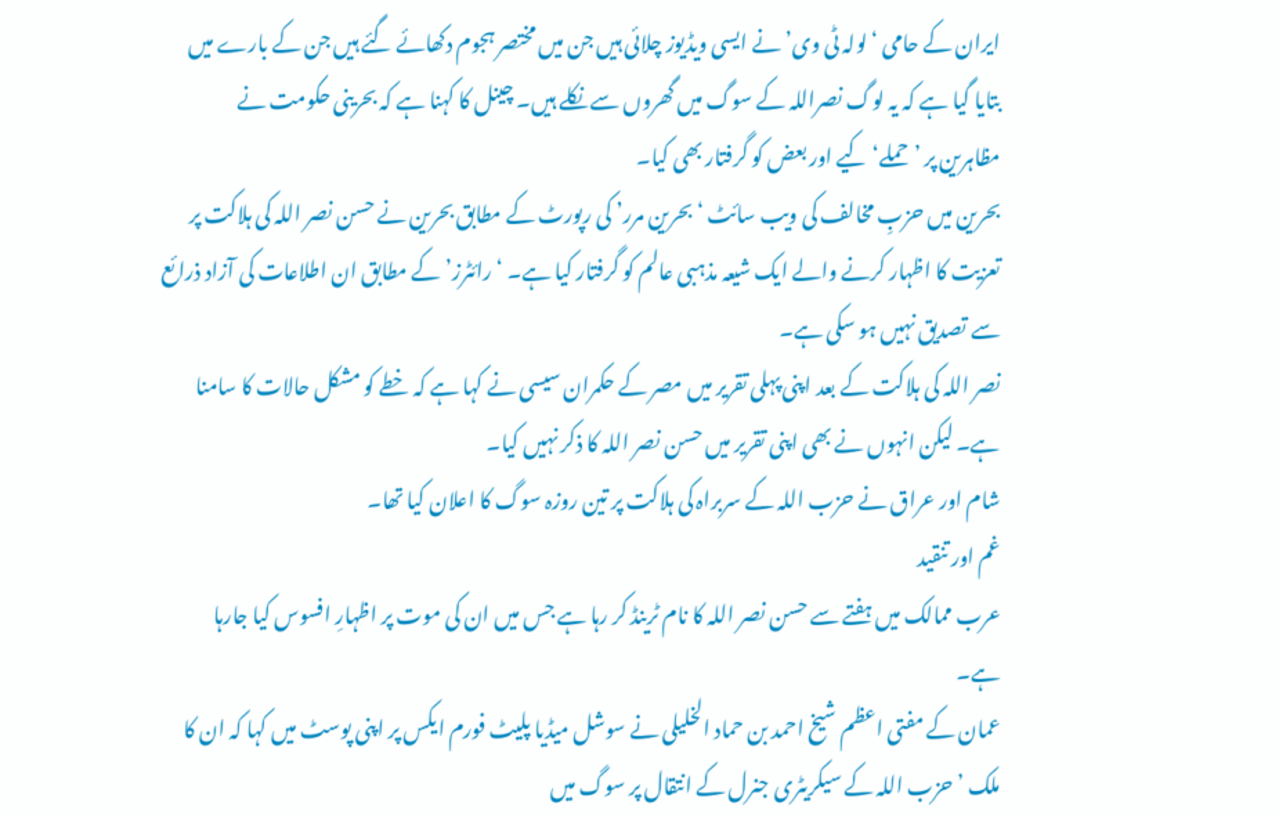ایران کے حامی ‘لولہ ٹی وی’ نے ایسی ویڈیوز چلائی ہیں جن میں مختصر ہجوم دکھائے گئے ہیں جن کے بارے میں بتایا گیا ہے کہ یہ لوگ نصراللہ کے سوگ میں گھروں سے نکلے ہیں۔ چینل کا کہنا ہے کہ بحرینی حکومت نے مظاہرین پر ’حملے‘ کیے اور بعض کو گرفتار بھی کیا۔
بحرین میں حزبِ مخالف کی ویب سائٹ ‘بحرین مرر’ کی رپورٹ کے مطابق بحرین نے حسن نصر اللہ کی ہلاکت پر تعزیت کا اظہار کرنے والے ایک شیعہ مذہبی عالم کو گرفتار کیا ہے۔ ‘رائٹرز’ کے مطابق ان اطلاعات کی آزاد ذرائع سے تصدیق نہیں ہو سکی ہے۔
نصر اللہ کی ہلاکت کے بعد اپنی پہلی تقریر میں مصر کے حکمران سیسی نے کہا ہے کہ خطے کو مشکل حالات کا سامنا ہے۔ لیکن انہوں نے بھی اپنی تقریر میں حسن نصر اللہ کا ذکر نہیں کیا۔
شام اور عراق نے حزب اللہ کے سربراہ کی ہلاکت پر تین روزہ سوگ کا اعلان کیا تھا۔
غم اور تنقید
عرب ممالک میں ہفتے سے حسن نصر اللہ کا نام ٹرینڈ کر رہا ہے جس میں ان کی موت پر اظہارِ افسوس کیا جارہا ہے۔
عمان کے مفتی اعظم شیخ احمد بن حماد الخلیلی نے سوشل میڈیا پلیٹ فورم ایکس پر اپنی پوسٹ میں کہا کہ ان کا ملک ’حزب اللہ کے سیکریٹری جنرل کے انتقال پر سوگ میں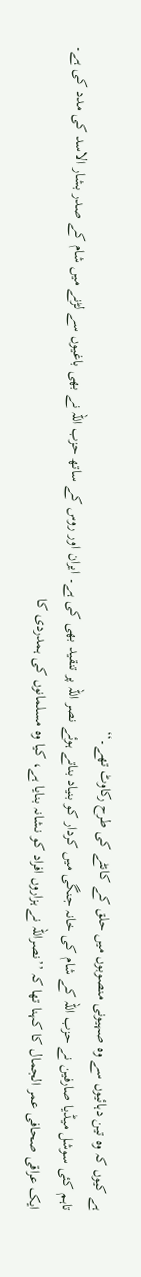ہے کیوں کہ وہ تین دہائیوں سے وہ صہیونی منصوبوں میں حلق کے کانٹے کی طرح رکاوٹ تھے۔‘‘
تاہم کئی سوشل میڈیا صارفین نے حزب اللہ کے شام کی خانہ جنگی میں کردار کو بنیاد بناتے ہوئے نصر اللہ پر تنقید بھی کی ہے۔ ایران اور روس کے ساتھ حزب اللہ نے بھی باغیوں سے لڑنے میں شام کے صدر بشار الاسد کی مدد کی ہے۔
ایک عراقی صحافی عمر الجمال کا کہنا تھا کہ ’’نصراللہ نے ہزاروں افراد کو نشانہ بنایا ہے، کیا وہ مسلمانوں کی ہمدردی کا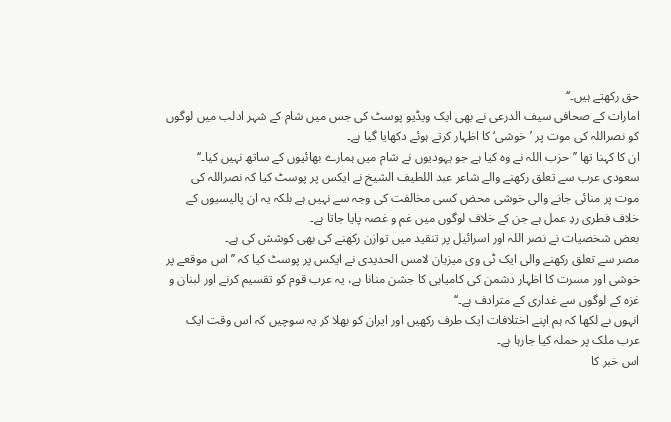حق رکھتے ہیں۔‘‘
امارات کے صحافی سیف الدرعی نے بھی ایک ویڈیو پوسٹ کی جس میں شام کے شہر ادلب میں لوگوں کو نصراللہ کی موت پر ’خوشی‘ کا اظہار کرتے ہوئے دکھایا گیا ہے۔
ان کا کہنا تھا ’’حزب اللہ نے وہ کیا ہے جو یہودیوں نے شام میں ہمارے بھائیوں کے ساتھ نہیں کیا۔‘‘
سعودی عرب سے تعلق رکھنے والے شاعر عبد اللطیف الشیخ نے ایکس پر پوسٹ کیا کہ نصراللہ کی موت پر منائی جانے والی خوشی محض کسی مخالفت کی وجہ سے نہیں ہے بلکہ یہ ان پالیسیوں کے خلاف فطری ردِ عمل ہے جن کے خلاف لوگوں میں غم و غصہ پایا جاتا ہے۔
بعض شخصیات نے نصر اللہ اور اسرائیل پر تنقید میں توازن رکھنے کی بھی کوشش کی ہے۔
مصر سے تعلق رکھنے والی ایک ٹی وی میزبان لامس الحدیدی نے ایکس پر پوسٹ کیا کہ ’’اس موقعے پر خوشی اور مسرت کا اظہار دشمن کی کامیابی کا جشن منانا ہے، یہ عرب قوم کو تقسیم کرنے اور لبنان و غزہ کے لوگوں سے غداری کے مترادف ہے۔‘‘
انہوں ںے لکھا کہ ہم اپنے اختلافات ایک طرف رکھیں اور ایران کو بھلا کر یہ سوچیں کہ اس وقت ایک عرب ملک پر حملہ کیا جارہا ہے۔
اس خبر کا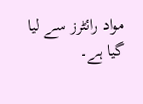مواد رائٹرز سے لیا گیا ہے۔